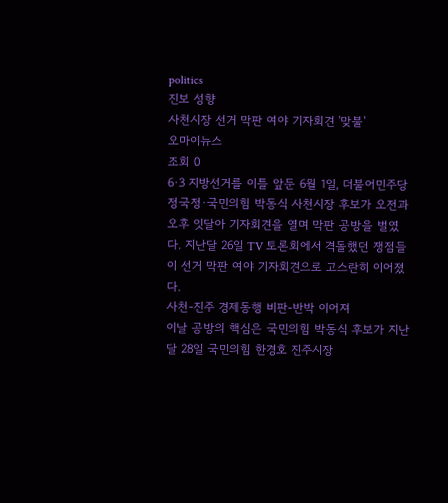politics
진보 성향
사천시장 선거 막판 여야 기자회견 '맞불'
오마이뉴스
조회 0
6·3 지방선거를 이틀 앞둔 6월 1일, 더불어민주당 정국정·국민의힘 박동식 사천시장 후보가 오전과 오후 잇달아 기자회견을 열며 막판 공방을 벌였다. 지난달 26일 TV 토론회에서 격돌했던 쟁점들이 선거 막판 여야 기자회견으로 고스란히 이어졌다.
사천-진주 경제동행 비판-반박 이어져
이날 공방의 핵심은 국민의힘 박동식 후보가 지난달 28일 국민의힘 한경호 진주시장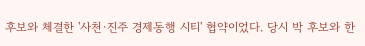후보와 체결한 '사천·진주 경제동행 시티' 협약이었다. 당시 박 후보와 한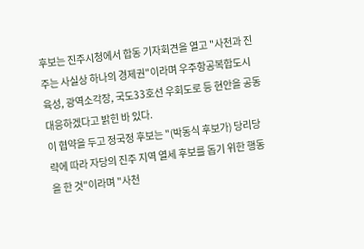후보는 진주시청에서 합동 기자회견을 열고 "사천과 진주는 사실상 하나의 경제권"이라며 우주항공복합도시 육성, 광역소각장, 국도33호선 우회도로 등 현안을 공동 대응하겠다고 밝힌 바 있다.
이 협약을 두고 정국정 후보는 "(박동식 후보가) 당리당략에 따라 자당의 진주 지역 열세 후보를 돕기 위한 행동을 한 것"이라며 "사천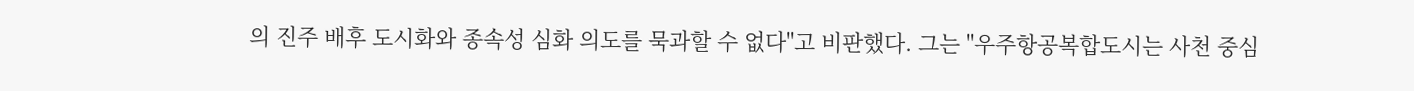의 진주 배후 도시화와 종속성 심화 의도를 묵과할 수 없다"고 비판했다. 그는 "우주항공복합도시는 사천 중심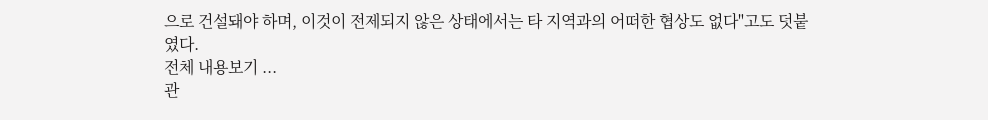으로 건설돼야 하며, 이것이 전제되지 않은 상태에서는 타 지역과의 어떠한 협상도 없다"고도 덧붙였다.
전체 내용보기 ...
관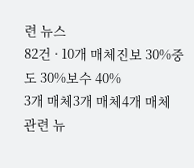련 뉴스
82건 · 10개 매체진보 30%중도 30%보수 40%
3개 매체3개 매체4개 매체
관련 뉴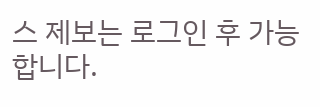스 제보는 로그인 후 가능합니다.